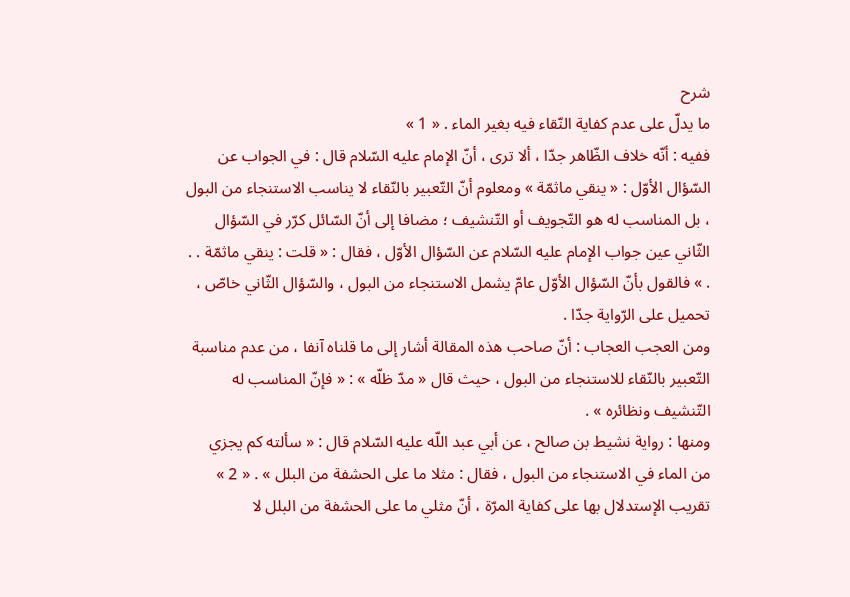شرح
ما يدلّ على عدم كفاية النّقاء فيه بغير الماء . « 1 »
ففيه : أنّه خلاف الظّاهر جدّا ، ألا ترى ، أنّ الإمام عليه السّلام قال : في الجواب عن السّؤال الأوّل : « ينقي ماثمّة » ومعلوم أنّ التّعبير بالنّقاء لا يناسب الاستنجاء من البول ، بل المناسب له هو التّجويف أو التّنشيف ؛ مضافا إلى أنّ السّائل كرّر في السّؤال الثّاني عين جواب الإمام عليه السّلام عن السّؤال الأوّل ، فقال : « قلت : ينقي ماثمّة . . . » فالقول بأنّ السّؤال الأوّل عامّ يشمل الاستنجاء من البول ، والسّؤال الثّاني خاصّ ، تحميل على الرّواية جدّا .
ومن العجب العجاب : أنّ صاحب هذه المقالة أشار إلى ما قلناه آنفا ، من عدم مناسبة التّعبير بالنّقاء للاستنجاء من البول ، حيث قال « مدّ ظلّه » : « فإنّ المناسب له التّنشيف ونظائره » .
ومنها : رواية نشيط بن صالح ، عن أبي عبد اللّه عليه السّلام قال : « سألته كم يجزي من الماء في الاستنجاء من البول ، فقال : مثلا ما على الحشفة من البلل » . « 2 »
تقريب الإستدلال بها على كفاية المرّة ، أنّ مثلي ما على الحشفة من البلل لا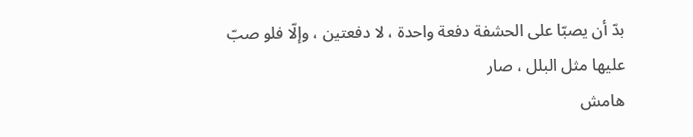بدّ أن يصبّا على الحشفة دفعة واحدة ، لا دفعتين ، وإلّا فلو صبّ عليها مثل البلل ، صار
هامش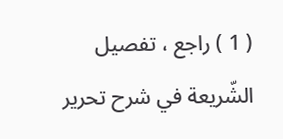( 1 ) راجع ، تفصيل الشّريعة في شرح تحرير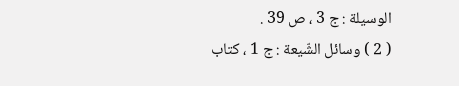الوسيلة : ج 3 ، ص 39 .
( 2 ) وسائل الشّيعة : ج 1 ، كتاب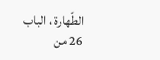الطّهارة ، الباب 26 من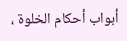أبواب أحكام الخلوة ،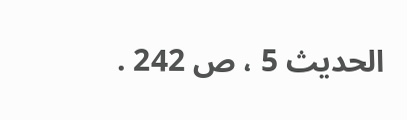الحديث 5 ، ص 242 .